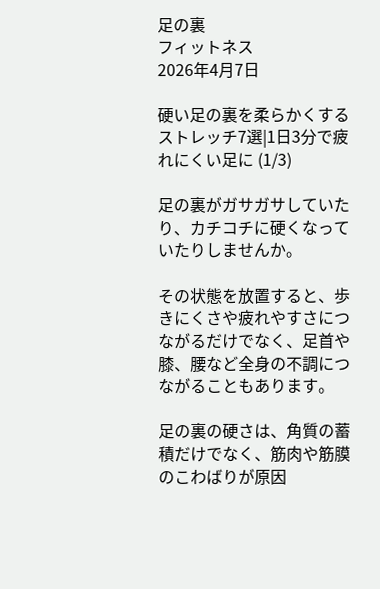足の裏
フィットネス
2026年4月7日

硬い足の裏を柔らかくするストレッチ7選|1日3分で疲れにくい足に (1/3)

足の裏がガサガサしていたり、カチコチに硬くなっていたりしませんか。

その状態を放置すると、歩きにくさや疲れやすさにつながるだけでなく、足首や膝、腰など全身の不調につながることもあります。

足の裏の硬さは、角質の蓄積だけでなく、筋肉や筋膜のこわばりが原因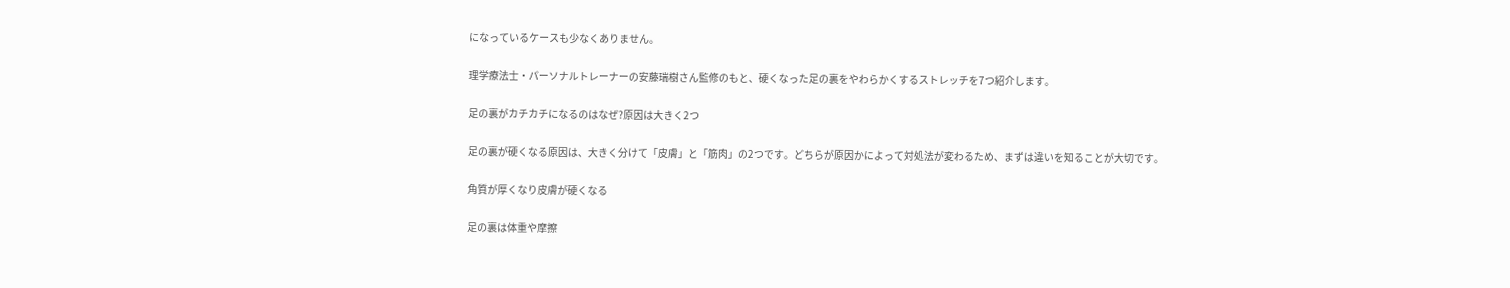になっているケースも少なくありません。

理学療法士・パーソナルトレーナーの安藤瑞樹さん監修のもと、硬くなった足の裏をやわらかくするストレッチを7つ紹介します。

足の裏がカチカチになるのはなぜ?原因は大きく2つ

足の裏が硬くなる原因は、大きく分けて「皮膚」と「筋肉」の2つです。どちらが原因かによって対処法が変わるため、まずは違いを知ることが大切です。

角質が厚くなり皮膚が硬くなる

足の裏は体重や摩擦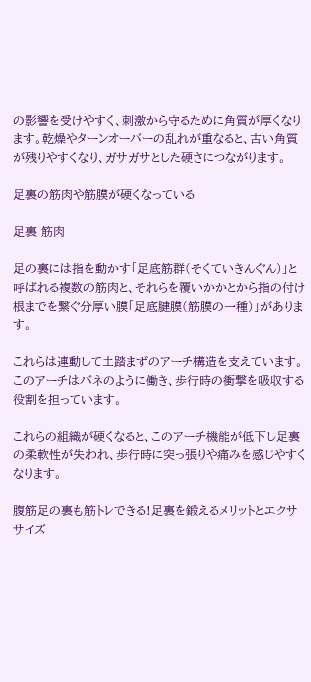の影響を受けやすく、刺激から守るために角質が厚くなります。乾燥やターンオーバーの乱れが重なると、古い角質が残りやすくなり、ガサガサとした硬さにつながります。

足裏の筋肉や筋膜が硬くなっている

足裏 筋肉

足の裏には指を動かす「足底筋群(そくていきんぐん)」と呼ばれる複数の筋肉と、それらを覆いかかとから指の付け根までを繋ぐ分厚い膜「足底腱膜(筋膜の一種)」があります。

これらは連動して土踏まずのアーチ構造を支えています。このアーチはバネのように働き、歩行時の衝撃を吸収する役割を担っています。

これらの組織が硬くなると、このアーチ機能が低下し足裏の柔軟性が失われ、歩行時に突っ張りや痛みを感じやすくなります。

腹筋足の裏も筋トレできる!足裏を鍛えるメリットとエクササイズ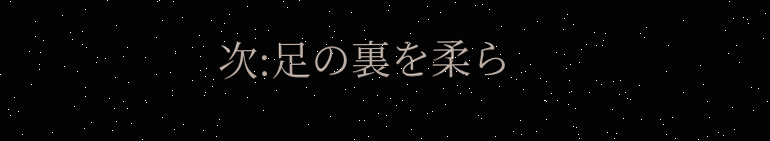次:足の裏を柔ら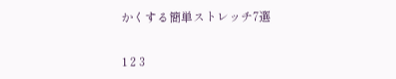かくする簡単ストレッチ7選

1 2 3